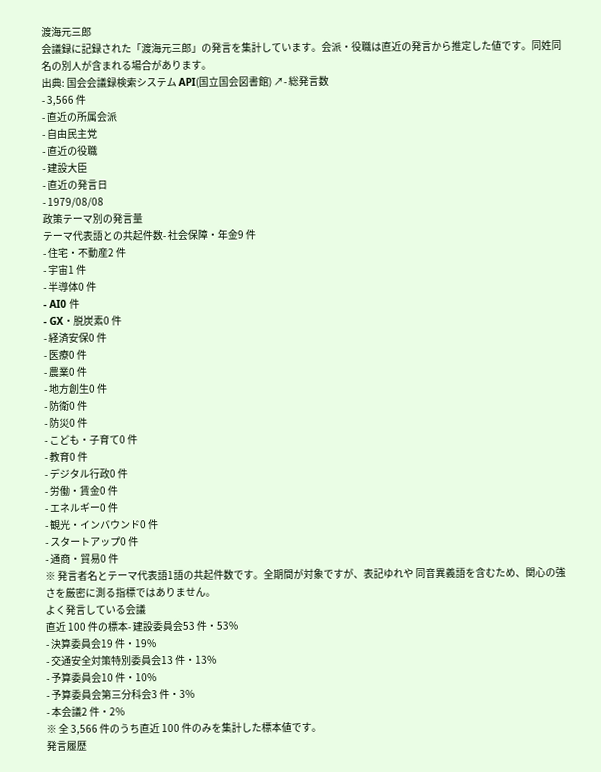渡海元三郎
会議録に記録された「渡海元三郎」の発言を集計しています。会派・役職は直近の発言から推定した値です。同姓同名の別人が含まれる場合があります。
出典: 国会会議録検索システム API(国立国会図書館) ↗- 総発言数
- 3,566 件
- 直近の所属会派
- 自由民主党
- 直近の役職
- 建設大臣
- 直近の発言日
- 1979/08/08
政策テーマ別の発言量
テーマ代表語との共起件数- 社会保障・年金9 件
- 住宅・不動産2 件
- 宇宙1 件
- 半導体0 件
- AI0 件
- GX・脱炭素0 件
- 経済安保0 件
- 医療0 件
- 農業0 件
- 地方創生0 件
- 防衛0 件
- 防災0 件
- こども・子育て0 件
- 教育0 件
- デジタル行政0 件
- 労働・賃金0 件
- エネルギー0 件
- 観光・インバウンド0 件
- スタートアップ0 件
- 通商・貿易0 件
※ 発言者名とテーマ代表語1語の共起件数です。全期間が対象ですが、表記ゆれや 同音異義語を含むため、関心の強さを厳密に測る指標ではありません。
よく発言している会議
直近 100 件の標本- 建設委員会53 件・53%
- 決算委員会19 件・19%
- 交通安全対策特別委員会13 件・13%
- 予算委員会10 件・10%
- 予算委員会第三分科会3 件・3%
- 本会議2 件・2%
※ 全 3,566 件のうち直近 100 件のみを集計した標本値です。
発言履歴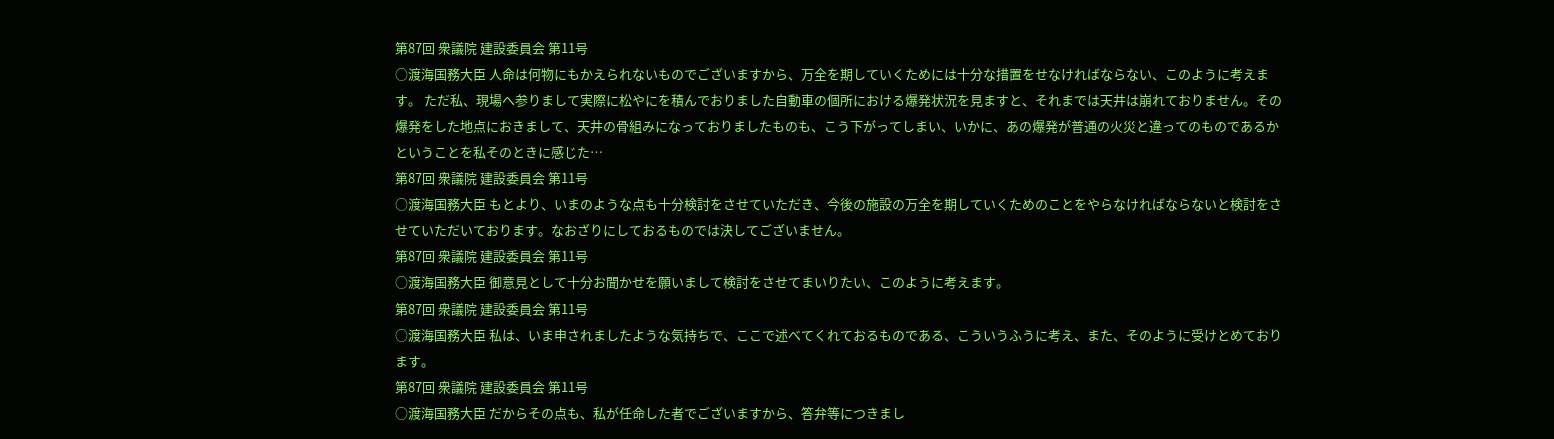第87回 衆議院 建設委員会 第11号
○渡海国務大臣 人命は何物にもかえられないものでございますから、万全を期していくためには十分な措置をせなければならない、このように考えます。 ただ私、現場へ参りまして実際に松やにを積んでおりました自動車の個所における爆発状況を見ますと、それまでは天井は崩れておりません。その爆発をした地点におきまして、天井の骨組みになっておりましたものも、こう下がってしまい、いかに、あの爆発が普通の火災と違ってのものであるかということを私そのときに感じた…
第87回 衆議院 建設委員会 第11号
○渡海国務大臣 もとより、いまのような点も十分検討をさせていただき、今後の施設の万全を期していくためのことをやらなければならないと検討をさせていただいております。なおざりにしておるものでは決してございません。
第87回 衆議院 建設委員会 第11号
○渡海国務大臣 御意見として十分お聞かせを願いまして検討をさせてまいりたい、このように考えます。
第87回 衆議院 建設委員会 第11号
○渡海国務大臣 私は、いま申されましたような気持ちで、ここで述べてくれておるものである、こういうふうに考え、また、そのように受けとめております。
第87回 衆議院 建設委員会 第11号
○渡海国務大臣 だからその点も、私が任命した者でございますから、答弁等につきまし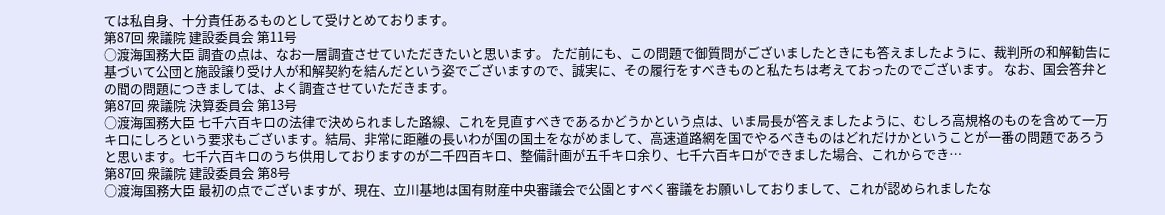ては私自身、十分責任あるものとして受けとめております。
第87回 衆議院 建設委員会 第11号
○渡海国務大臣 調査の点は、なお一層調査させていただきたいと思います。 ただ前にも、この問題で御質問がございましたときにも答えましたように、裁判所の和解勧告に基づいて公団と施設譲り受け人が和解契約を結んだという姿でございますので、誠実に、その履行をすべきものと私たちは考えておったのでございます。 なお、国会答弁との間の問題につきましては、よく調査させていただきます。
第87回 衆議院 決算委員会 第13号
○渡海国務大臣 七千六百キロの法律で決められました路線、これを見直すべきであるかどうかという点は、いま局長が答えましたように、むしろ高規格のものを含めて一万キロにしろという要求もございます。結局、非常に距離の長いわが国の国土をながめまして、高速道路網を国でやるべきものはどれだけかということが一番の問題であろうと思います。七千六百キロのうち供用しておりますのが二千四百キロ、整備計画が五千キロ余り、七千六百キロができました場合、これからでき…
第87回 衆議院 建設委員会 第8号
○渡海国務大臣 最初の点でございますが、現在、立川基地は国有財産中央審議会で公園とすべく審議をお願いしておりまして、これが認められましたな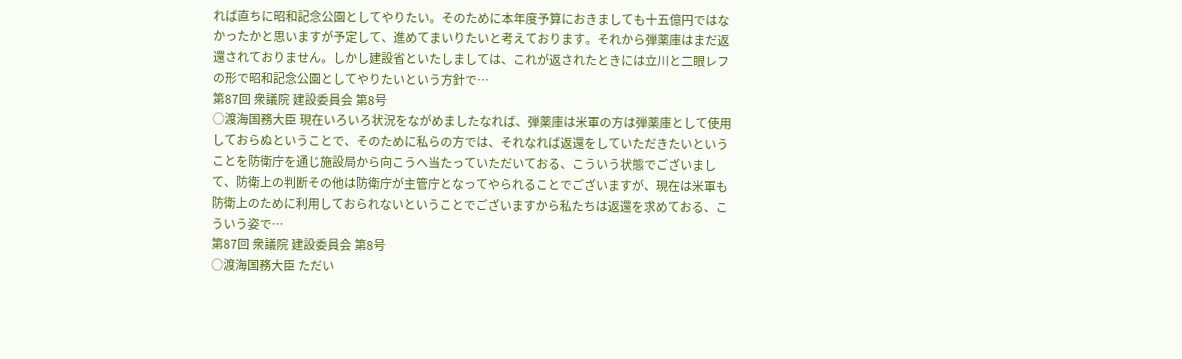れば直ちに昭和記念公園としてやりたい。そのために本年度予算におきましても十五億円ではなかったかと思いますが予定して、進めてまいりたいと考えております。それから弾薬庫はまだ返還されておりません。しかし建設省といたしましては、これが返されたときには立川と二眼レフの形で昭和記念公園としてやりたいという方針で…
第87回 衆議院 建設委員会 第8号
○渡海国務大臣 現在いろいろ状況をながめましたなれば、弾薬庫は米軍の方は弾薬庫として使用しておらぬということで、そのために私らの方では、それなれば返還をしていただきたいということを防衛庁を通じ施設局から向こうへ当たっていただいておる、こういう状態でございまして、防衛上の判断その他は防衛庁が主管庁となってやられることでございますが、現在は米軍も防衛上のために利用しておられないということでございますから私たちは返還を求めておる、こういう姿で…
第87回 衆議院 建設委員会 第8号
○渡海国務大臣 ただい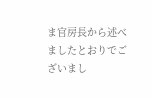ま官房長から述べましたとおりでございまし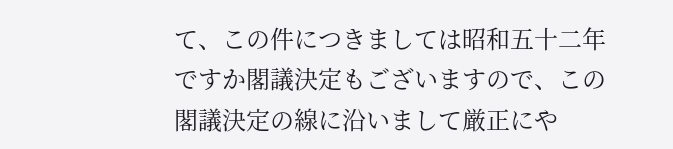て、この件につきましては昭和五十二年ですか閣議決定もございますので、この閣議決定の線に沿いまして厳正にや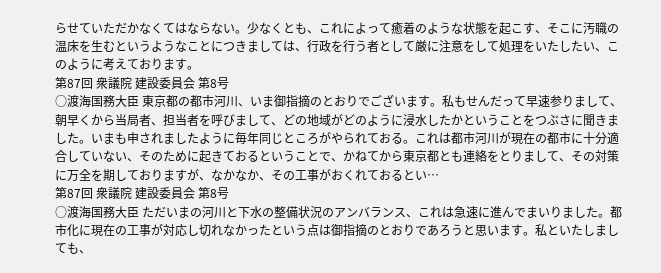らせていただかなくてはならない。少なくとも、これによって癒着のような状態を起こす、そこに汚職の温床を生むというようなことにつきましては、行政を行う者として厳に注意をして処理をいたしたい、このように考えております。
第87回 衆議院 建設委員会 第8号
○渡海国務大臣 東京都の都市河川、いま御指摘のとおりでございます。私もせんだって早速参りまして、朝早くから当局者、担当者を呼びまして、どの地域がどのように浸水したかということをつぶさに聞きました。いまも申されましたように毎年同じところがやられておる。これは都市河川が現在の都市に十分適合していない、そのために起きておるということで、かねてから東京都とも連絡をとりまして、その対策に万全を期しておりますが、なかなか、その工事がおくれておるとい…
第87回 衆議院 建設委員会 第8号
○渡海国務大臣 ただいまの河川と下水の整備状況のアンバランス、これは急速に進んでまいりました。都市化に現在の工事が対応し切れなかったという点は御指摘のとおりであろうと思います。私といたしましても、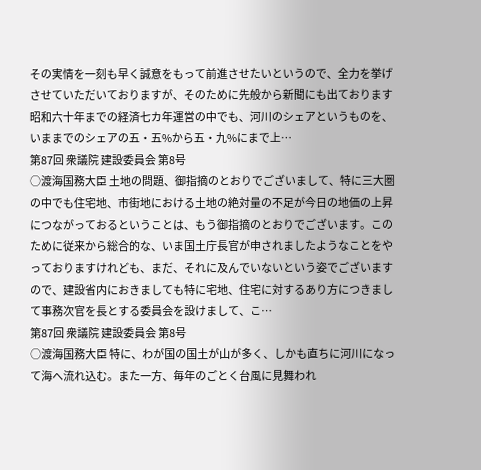その実情を一刻も早く誠意をもって前進させたいというので、全力を挙げさせていただいておりますが、そのために先般から新聞にも出ております昭和六十年までの経済七カ年運営の中でも、河川のシェアというものを、いままでのシェアの五・五%から五・九%にまで上…
第87回 衆議院 建設委員会 第8号
○渡海国務大臣 土地の問題、御指摘のとおりでございまして、特に三大圏の中でも住宅地、市街地における土地の絶対量の不足が今日の地価の上昇につながっておるということは、もう御指摘のとおりでございます。このために従来から総合的な、いま国土庁長官が申されましたようなことをやっておりますけれども、まだ、それに及んでいないという姿でございますので、建設省内におきましても特に宅地、住宅に対するあり方につきまして事務次官を長とする委員会を設けまして、こ…
第87回 衆議院 建設委員会 第8号
○渡海国務大臣 特に、わが国の国土が山が多く、しかも直ちに河川になって海へ流れ込む。また一方、毎年のごとく台風に見舞われ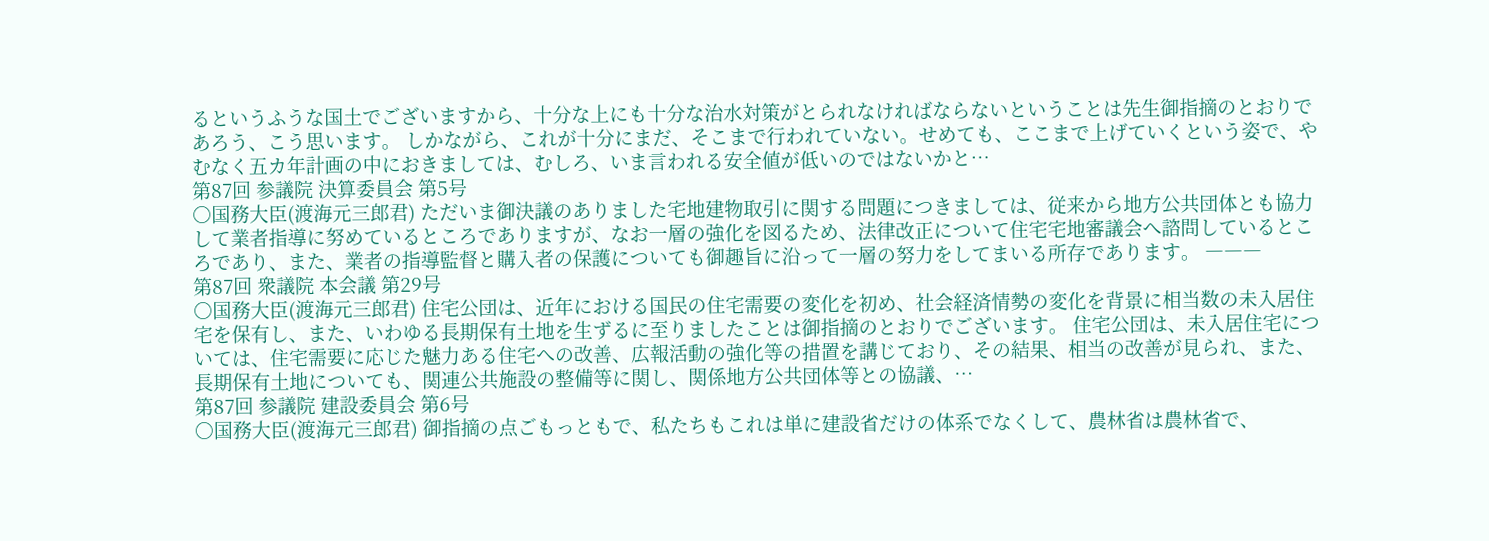るというふうな国土でございますから、十分な上にも十分な治水対策がとられなければならないということは先生御指摘のとおりであろう、こう思います。 しかながら、これが十分にまだ、そこまで行われていない。せめても、ここまで上げていくという姿で、やむなく五カ年計画の中におきましては、むしろ、いま言われる安全値が低いのではないかと…
第87回 参議院 決算委員会 第5号
○国務大臣(渡海元三郎君) ただいま御決議のありました宅地建物取引に関する問題につきましては、従来から地方公共団体とも協力して業者指導に努めているところでありますが、なお一層の強化を図るため、法律改正について住宅宅地審議会へ諮問しているところであり、また、業者の指導監督と購入者の保護についても御趣旨に沿って一層の努力をしてまいる所存であります。 ―――
第87回 衆議院 本会議 第29号
○国務大臣(渡海元三郎君) 住宅公団は、近年における国民の住宅需要の変化を初め、社会経済情勢の変化を背景に相当数の未入居住宅を保有し、また、いわゆる長期保有土地を生ずるに至りましたことは御指摘のとおりでございます。 住宅公団は、未入居住宅については、住宅需要に応じた魅力ある住宅への改善、広報活動の強化等の措置を講じており、その結果、相当の改善が見られ、また、長期保有土地についても、関連公共施設の整備等に関し、関係地方公共団体等との協議、…
第87回 参議院 建設委員会 第6号
○国務大臣(渡海元三郎君) 御指摘の点ごもっともで、私たちもこれは単に建設省だけの体系でなくして、農林省は農林省で、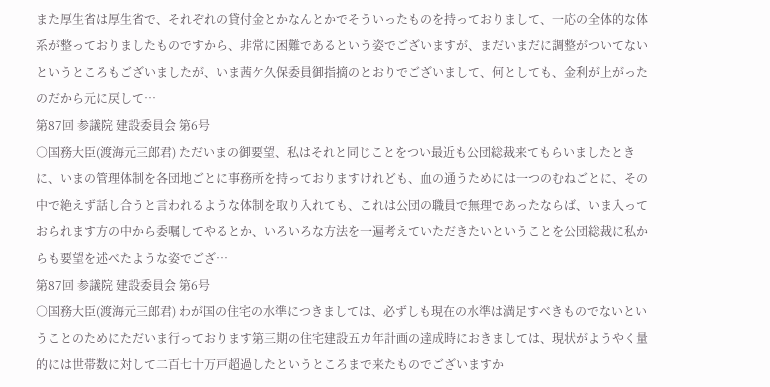また厚生省は厚生省で、それぞれの貸付金とかなんとかでそういったものを持っておりまして、一応の全体的な体系が整っておりましたものですから、非常に困難であるという姿でございますが、まだいまだに調整がついてないというところもございましたが、いま茜ケ久保委員御指摘のとおりでございまして、何としても、金利が上がったのだから元に戻して…
第87回 参議院 建設委員会 第6号
○国務大臣(渡海元三郎君) ただいまの御要望、私はそれと同じことをつい最近も公団総裁来てもらいましたときに、いまの管理体制を各団地ごとに事務所を持っておりますけれども、血の通うためには一つのむねごとに、その中で絶えず話し合うと言われるような体制を取り入れても、これは公団の職員で無理であったならば、いま入っておられます方の中から委嘱してやるとか、いろいろな方法を一遍考えていただきたいということを公団総裁に私からも要望を述べたような姿でござ…
第87回 参議院 建設委員会 第6号
○国務大臣(渡海元三郎君) わが国の住宅の水準につきましては、必ずしも現在の水準は満足すべきものでないということのためにただいま行っております第三期の住宅建設五カ年計画の達成時におきましては、現状がようやく量的には世帯数に対して二百七十万戸超過したというところまで来たものでございますか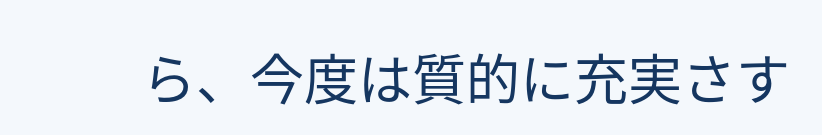ら、今度は質的に充実さす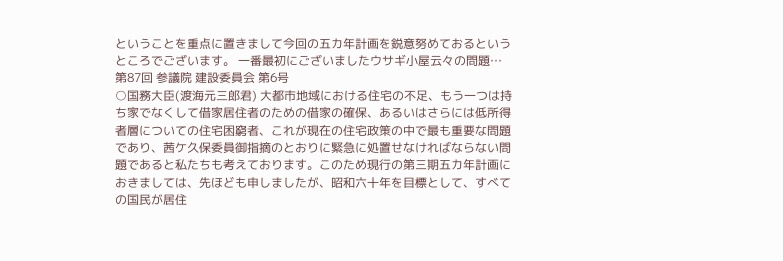ということを重点に置きまして今回の五カ年計画を鋭意努めておるというところでございます。 一番最初にございましたウサギ小屋云々の問題…
第87回 参議院 建設委員会 第6号
○国務大臣(渡海元三郎君) 大都市地域における住宅の不足、もう一つは持ち家でなくして借家居住者のための借家の確保、あるいはさらには低所得者層についての住宅困窮者、これが現在の住宅政策の中で最も重要な問題であり、茜ケ久保委員御指摘のとおりに緊急に処置せなければならない問題であると私たちも考えております。このため現行の第三期五カ年計画におきましては、先ほども申しましたが、昭和六十年を目標として、すべての国民が居住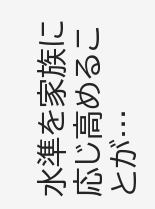水準を家族に応じ高めることが…